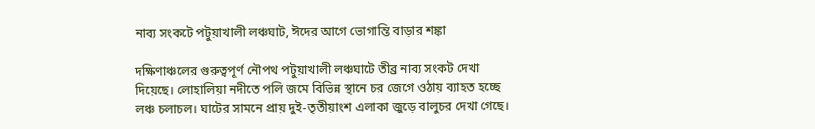নাব্য সংকটে পটুয়াখালী লঞ্চঘাট, ঈদের আগে ভোগান্তি বাড়ার শঙ্কা

দক্ষিণাঞ্চলের গুরুত্বপূর্ণ নৌপথ পটুয়াখালী লঞ্চঘাটে তীব্র নাব্য সংকট দেখা দিয়েছে। লোহালিয়া নদীতে পলি জমে বিভিন্ন স্থানে চর জেগে ওঠায় ব্যাহত হচ্ছে লঞ্চ চলাচল। ঘাটের সামনে প্রায় দুই-তৃতীয়াংশ এলাকা জুড়ে বালুচর দেখা গেছে।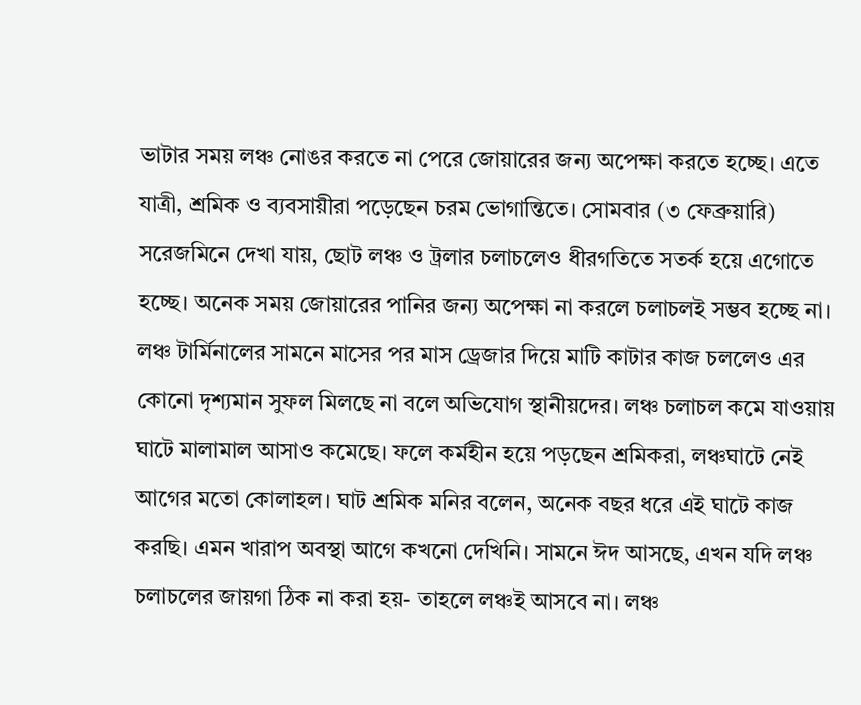ভাটার সময় লঞ্চ নোঙর করতে না পেরে জোয়ারের জন্য অপেক্ষা করতে হচ্ছে। এতে যাত্রী, শ্রমিক ও ব্যবসায়ীরা পড়েছেন চরম ভোগান্তিতে। সোমবার (৩ ফেব্রুয়ারি) সরেজমিনে দেখা যায়, ছোট লঞ্চ ও ট্রলার চলাচলেও ধীরগতিতে সতর্ক হয়ে এগোতে হচ্ছে। অনেক সময় জোয়ারের পানির জন্য অপেক্ষা না করলে চলাচলই সম্ভব হচ্ছে না। লঞ্চ টার্মিনালের সামনে মাসের পর মাস ড্রেজার দিয়ে মাটি কাটার কাজ চললেও এর কোনো দৃশ্যমান সুফল মিলছে না বলে অভিযোগ স্থানীয়দের। লঞ্চ চলাচল কমে যাওয়ায় ঘাটে মালামাল আসাও কমেছে। ফলে কর্মহীন হয়ে পড়ছেন শ্রমিকরা, লঞ্চঘাটে নেই আগের মতো কোলাহল। ঘাট শ্রমিক মনির বলেন, অনেক বছর ধরে এই ঘাটে কাজ করছি। এমন খারাপ অবস্থা আগে কখনো দেখিনি। সামনে ঈদ আসছে, এখন যদি লঞ্চ চলাচলের জায়গা ঠিক না করা হয়- তাহলে লঞ্চই আসবে না। লঞ্চ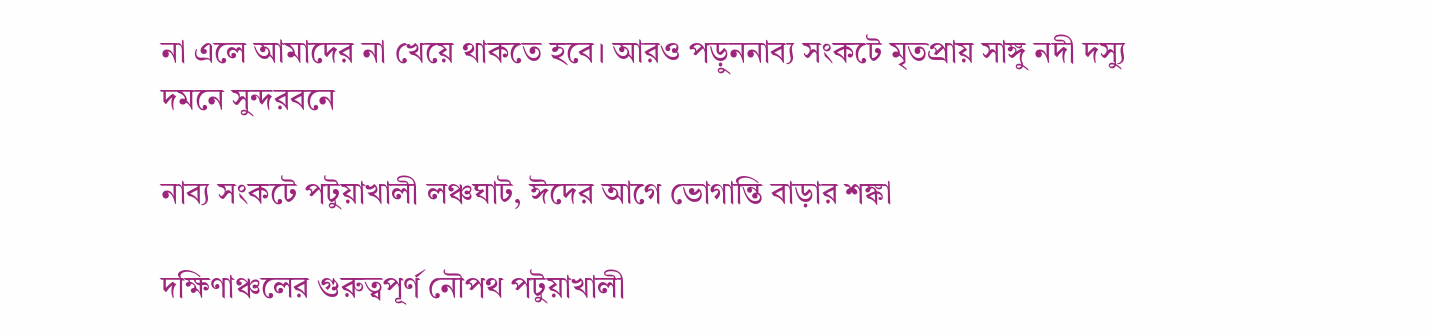না এলে আমাদের না খেয়ে থাকতে হবে। আরও পড়ুননাব্য সংকটে মৃতপ্রায় সাঙ্গু নদী দস্যু দমনে সুন্দরবনে

নাব্য সংকটে পটুয়াখালী লঞ্চঘাট, ঈদের আগে ভোগান্তি বাড়ার শঙ্কা

দক্ষিণাঞ্চলের গুরুত্বপূর্ণ নৌপথ পটুয়াখালী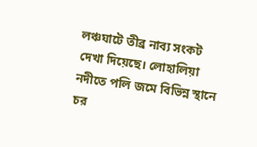লঞ্চঘাটে তীব্র নাব্য সংকট দেখা দিয়েছে। লোহালিয়া নদীতে পলি জমে বিভিন্ন স্থানে চর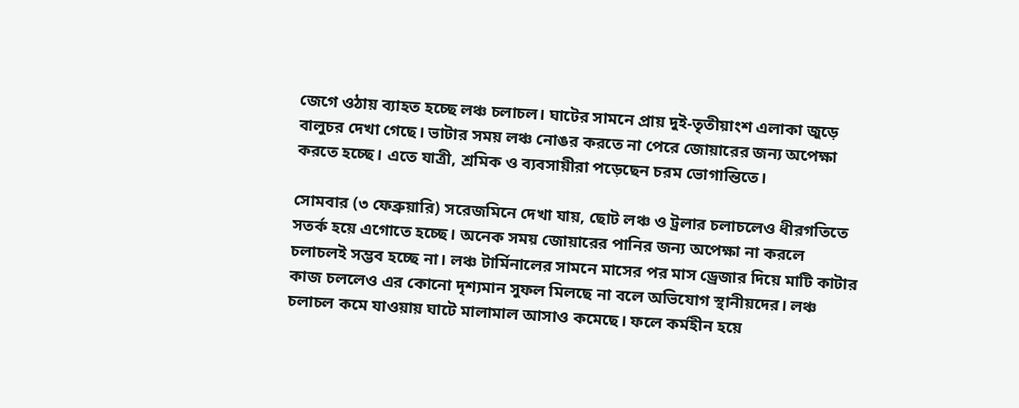জেগে ওঠায় ব্যাহত হচ্ছে লঞ্চ চলাচল। ঘাটের সামনে প্রায় দুই-তৃতীয়াংশ এলাকা জুড়ে বালুচর দেখা গেছে। ভাটার সময় লঞ্চ নোঙর করতে না পেরে জোয়ারের জন্য অপেক্ষা করতে হচ্ছে। এতে যাত্রী, শ্রমিক ও ব্যবসায়ীরা পড়েছেন চরম ভোগান্তিতে।

সোমবার (৩ ফেব্রুয়ারি) সরেজমিনে দেখা যায়, ছোট লঞ্চ ও ট্রলার চলাচলেও ধীরগতিতে সতর্ক হয়ে এগোতে হচ্ছে। অনেক সময় জোয়ারের পানির জন্য অপেক্ষা না করলে চলাচলই সম্ভব হচ্ছে না। লঞ্চ টার্মিনালের সামনে মাসের পর মাস ড্রেজার দিয়ে মাটি কাটার কাজ চললেও এর কোনো দৃশ্যমান সুফল মিলছে না বলে অভিযোগ স্থানীয়দের। লঞ্চ চলাচল কমে যাওয়ায় ঘাটে মালামাল আসাও কমেছে। ফলে কর্মহীন হয়ে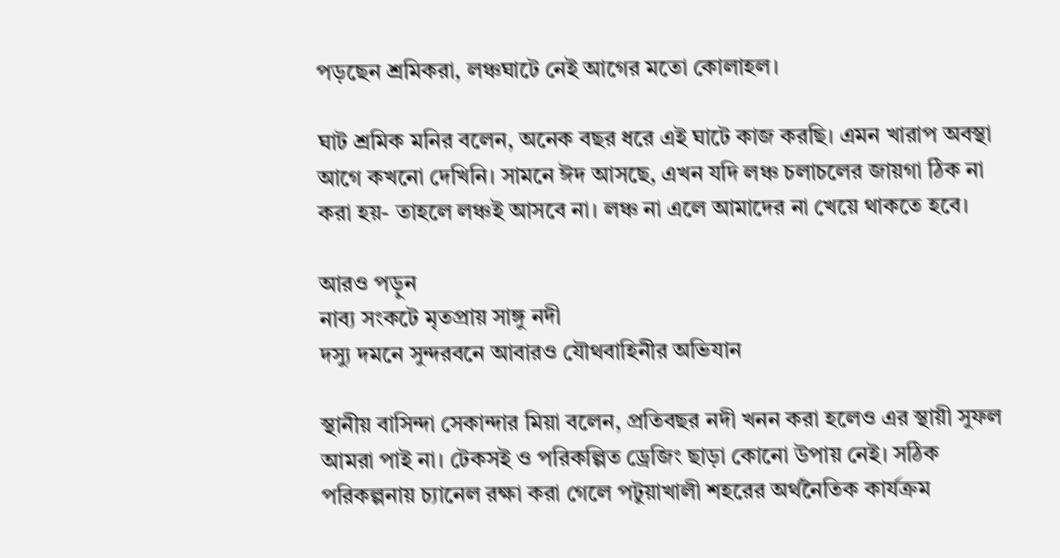পড়ছেন শ্রমিকরা, লঞ্চঘাটে নেই আগের মতো কোলাহল।

ঘাট শ্রমিক মনির বলেন, অনেক বছর ধরে এই ঘাটে কাজ করছি। এমন খারাপ অবস্থা আগে কখনো দেখিনি। সামনে ঈদ আসছে, এখন যদি লঞ্চ চলাচলের জায়গা ঠিক না করা হয়- তাহলে লঞ্চই আসবে না। লঞ্চ না এলে আমাদের না খেয়ে থাকতে হবে।

আরও পড়ুন
নাব্য সংকটে মৃতপ্রায় সাঙ্গু নদী
দস্যু দমনে সুন্দরবনে আবারও যৌথবাহিনীর অভিযান

স্থানীয় বাসিন্দা সেকান্দার মিয়া বলেন, প্রতিবছর নদী খনন করা হলেও এর স্থায়ী সুফল আমরা পাই না। টেকসই ও পরিকল্পিত ড্রেজিং ছাড়া কোনো উপায় নেই। সঠিক পরিকল্পনায় চ্যানেল রক্ষা করা গেলে পটুয়াখালী শহরের অর্থনৈতিক কার্যক্রম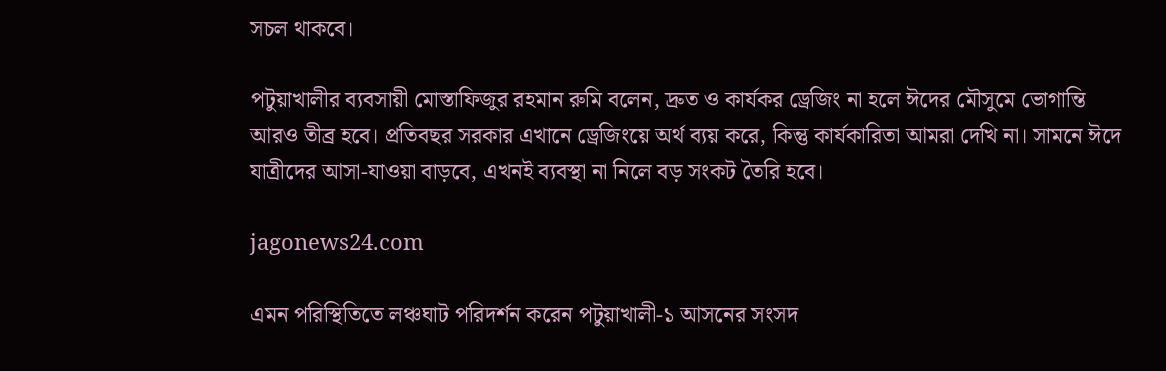সচল থাকবে।

পটুয়াখালীর ব্যবসায়ী মোস্তাফিজুর রহমান রুমি বলেন, দ্রুত ও কার্যকর ড্রেজিং না হলে ঈদের মৌসুমে ভোগান্তি আরও তীব্র হবে। প্রতিবছর সরকার এখানে ড্রেজিংয়ে অর্থ ব্যয় করে, কিন্তু কার্যকারিতা আমরা দেখি না। সামনে ঈদে যাত্রীদের আসা-যাওয়া বাড়বে, এখনই ব্যবস্থা না নিলে বড় সংকট তৈরি হবে।

jagonews24.com

এমন পরিস্থিতিতে লঞ্চঘাট পরিদর্শন করেন পটুয়াখালী-১ আসনের সংসদ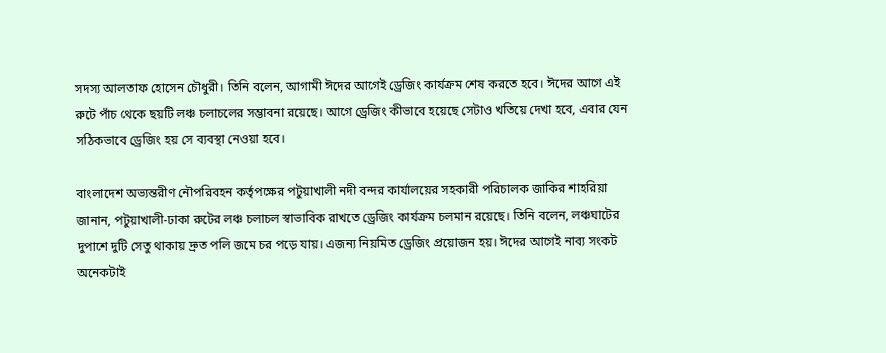সদস্য আলতাফ হোসেন চৌধুরী। তিনি বলেন, আগামী ঈদের আগেই ড্রেজিং কার্যক্রম শেষ করতে হবে। ঈদের আগে এই রুটে পাঁচ থেকে ছয়টি লঞ্চ চলাচলের সম্ভাবনা রয়েছে। আগে ড্রেজিং কীভাবে হয়েছে সেটাও খতিয়ে দেখা হবে, এবার যেন সঠিকভাবে ড্রেজিং হয় সে ব্যবস্থা নেওয়া হবে।

বাংলাদেশ অভ্যন্তরীণ নৌপরিবহন কর্তৃপক্ষের পটুয়াখালী নদী বন্দর কার্যালয়ের সহকারী পরিচালক জাকির শাহরিয়া জানান, পটুয়াখালী-ঢাকা রুটের লঞ্চ চলাচল স্বাভাবিক রাখতে ড্রেজিং কার্যক্রম চলমান রয়েছে। তিনি বলেন, লঞ্চঘাটের দুপাশে দুটি সেতু থাকায় দ্রুত পলি জমে চর পড়ে যায়। এজন্য নিয়মিত ড্রেজিং প্রয়োজন হয়। ঈদের আগেই নাব্য সংকট অনেকটাই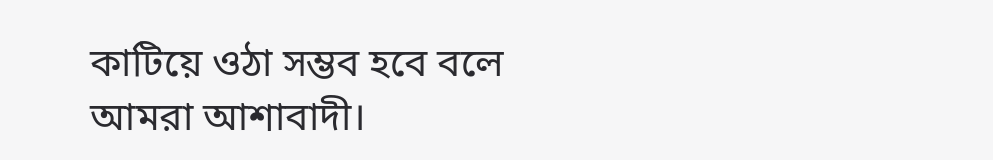কাটিয়ে ওঠা সম্ভব হবে বলে আমরা আশাবাদী।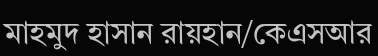মাহমুদ হাসান রায়হান/কেএসআর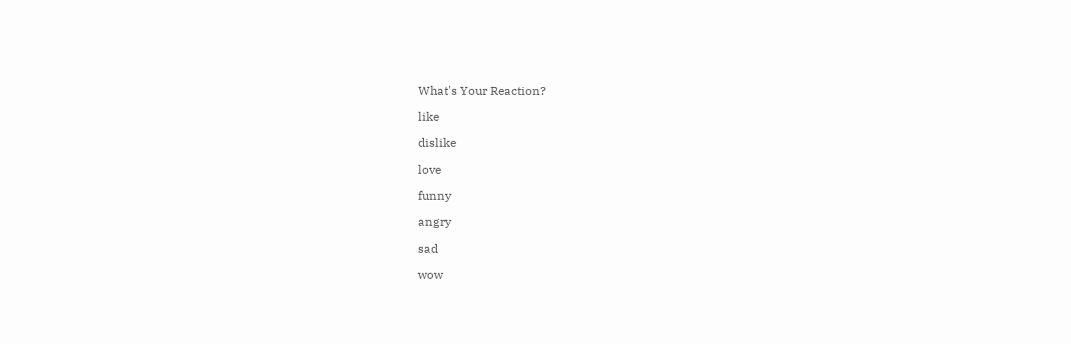What's Your Reaction?

like

dislike

love

funny

angry

sad

wow